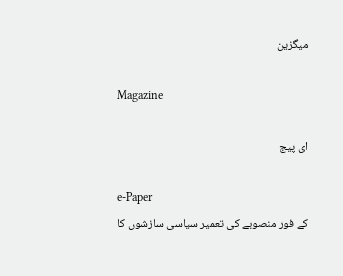میگزین

Magazine

ای پیج

e-Paper
کے فور منصوبے کی تعمیر سیاسی سازشوں کا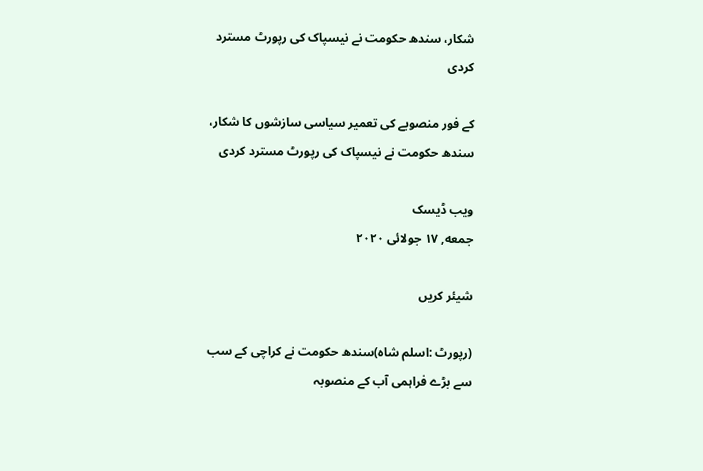شکار، سندھ حکومت نے نیسپاک کی رپورٹ مسترد کردی

کے فور منصوبے کی تعمیر سیاسی سازشوں کا شکار، سندھ حکومت نے نیسپاک کی رپورٹ مسترد کردی

ویب ڈیسک
جمعه, ۱۷ جولائی ۲۰۲۰

شیئر کریں

(رپورٹ :اسلم شاہ)سندھ حکومت نے کراچی کے سب سے بڑے فراہمی آب کے منصوبہ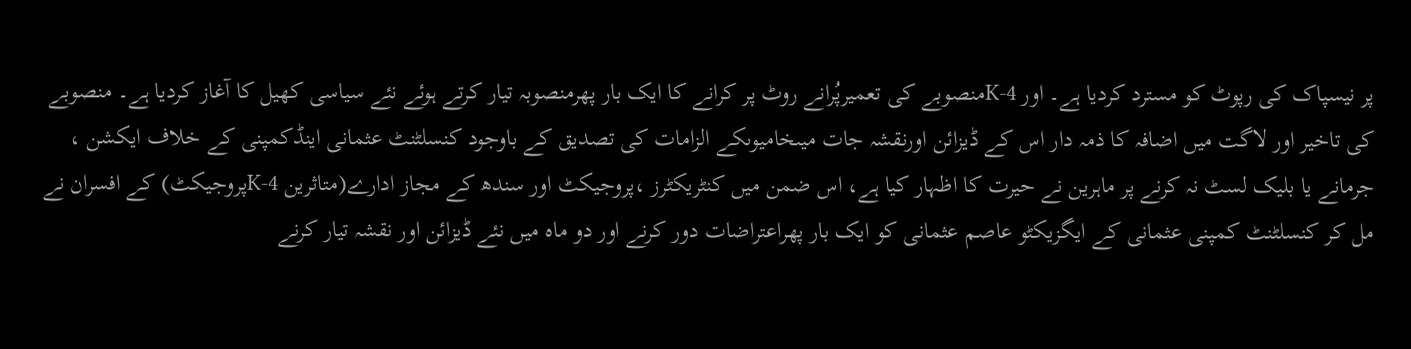پر نیسپاک کی رپوٹ کو مسترد کردیا ہے۔ اور K-4منصوبے کی تعمیرپُرانے روٹ پر کرانے کا ایک بار پھرمنصوبہ تیار کرتے ہوئے نئے سیاسی کھیل کا آغاز کردیا ہے۔ منصوبے کی تاخیر اور لاگت میں اضافہ کا ذمہ دار اس کے ڈیزائن اورنقشہ جات میںخامیوںکے الزامات کی تصدیق کے باوجود کنسلٹنٹ عثمانی اینڈکمپنی کے خلاف ایکشن ، جرمانے یا بلیک لسٹ نہ کرنے پر ماہرین نے حیرت کا اظہار کیا ہے، اس ضمن میں کنٹریکٹرز ،پروجیکٹ اور سندھ کے مجاز ادارے(متاثرین K-4پروجیکٹ) کے افسران نے مل کر کنسلٹنٹ کمپنی عثمانی کے ایگزیکٹو عاصم عثمانی کو ایک بار پھراعتراضات دور کرنے اور دو ماہ میں نئے ڈیزائن اور نقشہ تیار کرنے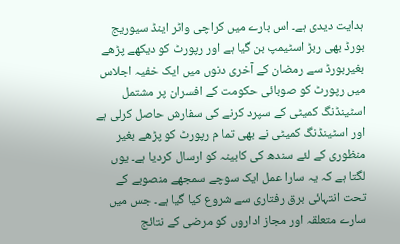ہدایت دیدی ہے۔ اس بارے میں کراچی واٹر اینڈ سیوریج بورڈ بھی ربڑ اسٹیمپ بن گیا ہے اور رپورٹ کو دیکھے پڑھے بغیربورڈ سے رمضان کے آخری دنوں میں ایک خفیہ اجلاس میں رپورٹ کو صوبائی حکومت کے افسران پر مشتمل اسٹینڈنگ کمیٹی کے سپرد کرنے کی سفارش حاصل کرلی ہے اور اسٹینڈنگ کمیٹی نے بھی تما م رپورٹ کو پڑھے بغیر منظوری کے لئے سندھ کی کابینہ کو ارسال کردیا ہے۔ یوں لگتا ہے کہ یہ سارا عمل ایک سوچے سمجھے منصوبے کے تحت انتہائی برق رفتاری سے شروع کیا گیا ہے۔ جس میں سارے متعلقہ اور مجاز اداروں کو مرضی کے نتائج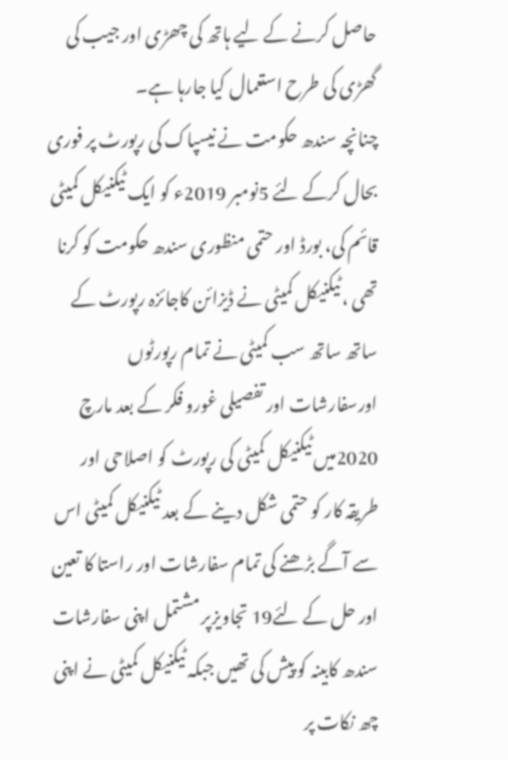حاصل کرنے کے لیے ہاتھ کی چھڑی اور جیب کی گھڑی کی طرح استعمال کیا جارہا ہے۔
چنانچہ سندھ حکومت نے نیسپاک کی رپورٹ پر فوری بحال کرکے لئے 5نومبر 2019ء کو ایک ٹیکنیکل کمیٹی قائم کی، بورڈ اور حتمی منظوری سندھ حکومت کو کرنا تھی ، ٹیکنیکل کمیٹی نے ڈیزائن کاجائزہ رپورٹ کے ساتھ ساتھ سب کمیٹی نے تمام رپورٹوں اورسفارشات اور تفصیلی غورو فکر کے بعد مارچ 2020میں ٹیکنیکل کمیٹی کی رپورٹ کو اصلاحی اور طریقہ کار کو حتمی شکل دینے کے بعد ٹیکنیکل کمیٹی اس سے آگے بڑھنے کی تمام سفارشات اور راستا کا تعین اور حل کے لئے19 تجاویزپر مشتمل اپنی سفارشات سندھ کابینہ کو پیش کی تھیں جبکہ ٹیکنیکل کمیٹی نے اپنی چھ نکات پر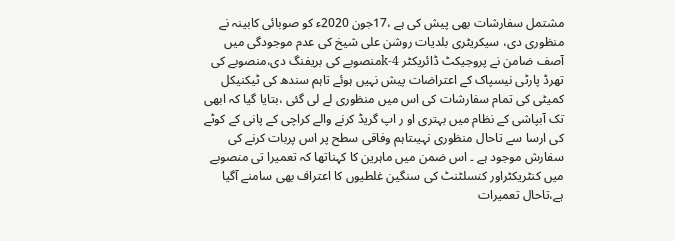مشتمل سفارشات بھی پیش کی ہے ،17جون 2020ء کو صوبائی کابینہ نے منظوری دی، سیکریٹری بلدیات روشن علی شیخ کی عدم موجودگی میں آصف ضامن نے پروجیکٹ ڈائریکٹر k-4منصوبے کی بریفنگ دی،منصوبے کی تھرڈ پارٹی نیسپاک کے اعتراضات پیش نہیں ہوئے تاہم سندھ کی ٹیکنیکل کمیٹی کی تمام سفارشات کی اس میں منظوری لے لی گئی ،بتایا گیا کہ ابھی تک آبپاشی کے نظام میں بہتری او ر اپ گریڈ کرنے والے کراچی کے پانی کے کوٹے کی ارسا سے تاحال منظوری نہیںتاہم وفاقی سطح پر اس پربات کرنے کی سفارش موجود ہے ۔ اس ضمن میں ماہرین کا کہناتھا کہ تعمیرا تی منصوبے میں کنٹریکٹراور کنسلٹنٹ کی سنگین غلطیوں کا اعتراف بھی سامنے آگیا ہے،تاحال تعمیرات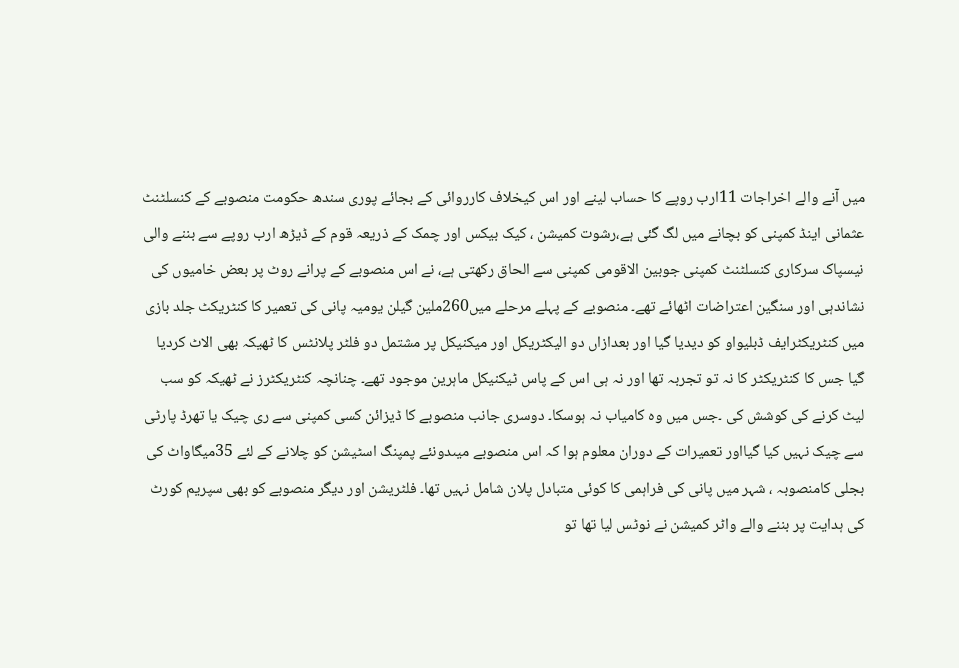میں آنے والے اخراجات 11ارب روپے کا حساب لینے اور اس کیخلاف کارروائی کے بجائے پوری سندھ حکومت منصوبے کے کنسلٹنٹ عثمانی اینڈ کمپنی کو بچانے میں لگ گئی ہے،رشوت کمیشن ، کیک بیکس اور چمک کے ذریعہ قوم کے ڈیڑھ ارب روپے سے بننے والی نیسپاک سرکاری کنسلٹنٹ کمپنی جوبین الاقومی کمپنی سے الحاق رکھتی ہے، نے اس منصوبے کے پرانے روٹ پر بعض خامیوں کی نشاندہی اور سنگین اعتراضات اٹھائے تھے۔ منصوبے کے پہلے مرحلے میں260ملین گیلن یومیہ پانی کی تعمیر کا کنٹریکٹ جلد بازی میں کنٹریکٹرایف ڈبلیواو کو دیدیا گیا اور بعدازاں دو الیکٹریکل اور میکنیکل پر مشتمل دو فلٹر پلانٹس کا ٹھیکہ بھی الاٹ کردیا گیا جس کا کنٹریکٹر کا نہ تو تجربہ تھا اور نہ ہی اس کے پاس ٹیکنیکل ماہرین موجود تھے۔ چنانچہ کنٹریکٹرز نے ٹھیکہ کو سب لیٹ کرنے کی کوشش کی ۔جس میں وہ کامیاب نہ ہوسکا۔ دوسری جانب منصوبے کا ڈیزائن کسی کمپنی سے ری چیک یا تھرڈ پارٹی سے چیک نہیں کیا گیااور تعمیرات کے دوران معلوم ہوا کہ اس منصوبے میںدونئے پمپنگ اسٹیشن کو چلانے کے لئے 35میگاواٹ کی بجلی کامنصوبہ ، شہر میں پانی کی فراہمی کا کوئی متبادل پلان شامل نہیں تھا۔ فلٹریشن اور دیگر منصوبے کو بھی سپریم کورٹ کی ہدایت پر بننے والے واٹر کمیشن نے نوٹس لیا تھا تو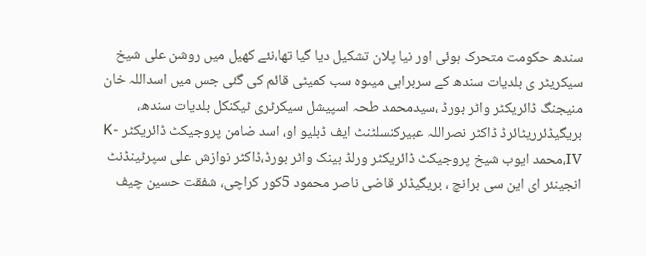سندھ حکومت متحرک ہوئی اور نیا پلان تشکیل دیا گیا تھا،نئے کھیل میں روشن علی شیخ سیکریٹر ی بلدیات سندھ کے سربراہی میںوہ سب کمیٹی قائم کی گئی جس میں اسداللہ خان منیجنگ ڈائریکٹر واٹر بورڈ ،سیدمحمد طحہ اسپیشل سیکرٹری ٹیکنکل بلدیات سندھ، بریگیڈئرریٹائرڈ ڈاکٹر نصراللہ عبیرکنسلٹنٹ ایف ڈبلیو او، اسد ضامن پروجیکٹ ڈائریکٹر K-IV،محمد ایوب شیخ پروجیکٹ ڈائریکٹر ورلڈ بینک واٹر بورڈ،ڈاکٹر نوازش علی سپرٹینڈنٹ انجینئر ای این سی برانچ ، بریگیڈئر قاضی ناصر محمود 5کور کراچی، شفقت حسین چیف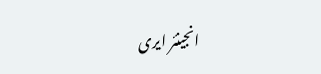انجینئر ایری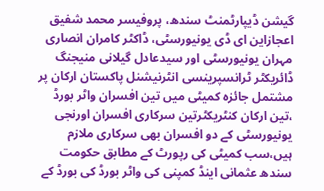گیشن ڈیپارٹمنٹ سندھ، پروفیسر محمد شفیق اعجازاین ای ڈی یونیورسٹی، ڈاکٹر کامران انصاری مہران یونیورسٹی اور سیدعادل گیلانی منیجنگ ڈائریکٹر ٹرانسپرینسی انٹرنیشنل پاکستان ارکان پر مشتمل جائزہ کمیٹی میں تین افسران واٹر بورڈ ،تین ارکان کنٹریکٹرتین سرکاری افسران اورنجی یونیورسٹی کے دو افسران بھی سرکاری ملازم ہیں،سب کمیٹی کی رپورٹ کے مطابق حکومت سندھ عثمانی اینڈ کمپنی کی واٹر بورڈ کی بورڈ کے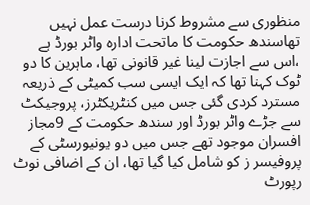منظوری سے مشروط کرنا درست عمل نہیں تھاسندھ حکومت کا ماتحت ادارہ واٹر بورڈ ہے ،اس سے اجازت لینا غیر قانونی تھا، ماہرین کا دو ٹوک کہنا تھا کہ ایک ایسی سب کمیٹی کے ذریعہ مسترد کردی گئی جس میں کنٹریکٹرز، پروجیکٹ سے جڑے واٹر بورڈ اور سندھ حکومت کے 9مجاز افسران موجود تھے جس میں دو یونیورسٹی کے پروفیسر ز کو شامل کیا گیا تھا، ان کے اضافی نوٹ رپورٹ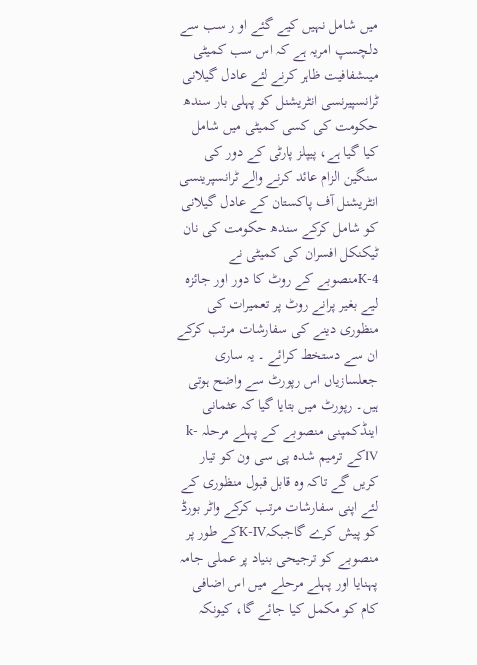میں شامل نہیں کیے گئے او ر سب سے دلچسپ امریہ ہے کہ اس سب کمیٹی میںشفافیت ظاہر کرنے لئے عادل گیلانی ٹرانسپیرنسی انٹریشنل کو پہلی بار سندھ حکومت کی کسی کمیٹی میں شامل کیا گیا ہے، پیپلز پارٹی کے دور کی سنگین الزام عائد کرنے والے ٹرانسپرینسی انٹریشنل آف پاکستان کے عادل گیلانی کو شامل کرکے سندھ حکومت کی نان ٹیکنکل افسران کی کمیٹی نے K-4منصوبے کے روٹ کا دور اور جائزہ لیے بغیر پرانے روٹ پر تعمیرات کی منظوری دینے کی سفارشات مرتب کرکے ان سے دستخط کرائے ۔ یہ ساری جعلسازیاں اس رپورٹ سے واضح ہوتی ہیں۔ رپورٹ میں بتایا گیا کہ عثمانی اینڈکمپنی منصوبے کے پہلے مرحلہ k-IVکے ترمیم شدہ پی سی ون کو تیار کریں گے تاکہ وہ قابل قبول منظوری کے لئے اپنی سفارشات مرتب کرکے واٹر بورڈ کو پیش کرے گاجبکہK-IVکے طور پر منصوبے کو ترجیحی بنیاد پر عملی جامہ پہنایا اور پہلے مرحلے میں اس اضافی کام کو مکمل کیا جائے گا، کیونکہ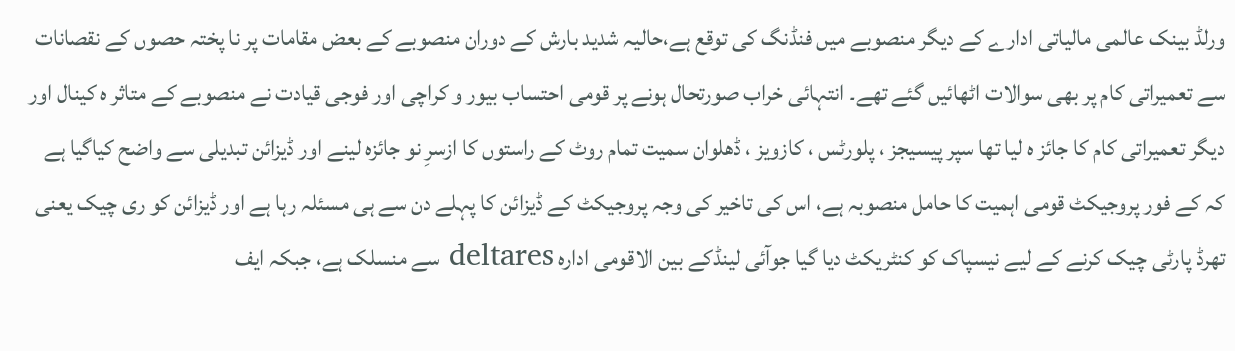ورلڈ بینک عالمی مالیاتی ادارے کے دیگر منصوبے میں فنڈنگ کی توقع ہے،حالیہ شدید بارش کے دوران منصوبے کے بعض مقامات پر نا پختہ حصوں کے نقصانات سے تعمیراتی کام پر بھی سوالات اٹھائیں گئے تھے۔ انتہائی خراب صورتحال ہونے پر قومی احتساب بیور و کراچی اور فوجی قیادت نے منصوبے کے متاثر ہ کینال اور دیگر تعمیراتی کام کا جائز ہ لیا تھا سپر پیسیجز ، پلورٹس ، کازویز ، ڈھلوان سمیت تمام روٹ کے راستوں کا ازسرِ نو جائزہ لینے اور ڈیزائن تبدیلی سے واضح کیاگیا ہے کہ کے فور پروجیکٹ قومی اہمیت کا حامل منصوبہ ہے، اس کی تاخیر کی وجہ پروجیکٹ کے ڈیزائن کا پہلے دن سے ہی مسئلہ رہا ہے اور ڈیزائن کو ری چیک یعنی تھرڈ پارٹی چیک کرنے کے لیے نیسپاک کو کنٹریکٹ دیا گیا جوآئی لینڈکے بین الاقومی ادارہ deltares سے منسلک ہے، جبکہ ایف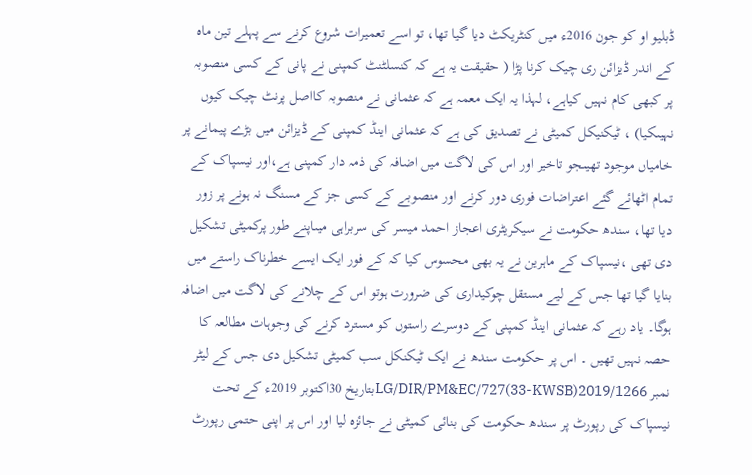ڈبلیو او کو جون 2016ء میں کنٹریکٹ دیا گیا تھا، تو اسے تعمیرات شروع کرنے سے پہلے تین ماہ کے اندر ڈیزائن ری چیک کرنا پڑا ( حقیقت یہ ہے کہ کنسلٹنٹ کمپنی نے پانی کے کسی منصوبہ پر کبھی کام نہیں کیاہے، لہذا یہ ایک معمہ ہے کہ عثمانی نے منصوبہ کااصل پرنٹ چیک کیوں نہیںکیا) ، ٹیکنیکل کمیٹی نے تصدیق کی ہے کہ عثمانی اینڈ کمپنی کے ڈیزائن میں بڑے پیمانے پر خامیاں موجود تھیںجو تاخیر اور اس کی لاگت میں اضافہ کی ذمہ دار کمپنی ہے،اور نیسپاک کے تمام اٹھائے گئے اعتراضات فوری دور کرنے اور منصوبے کے کسی جز کے مسنگ نہ ہونے پر زور دیا تھا، سندھ حکومت نے سیکریٹری اعجاز احمد میسر کی سربراہی میںاپنے طور پرکمیٹی تشکیل دی تھی ،نیسپاک کے ماہرین نے یہ بھی محسوس کیا کہ کے فور ایک ایسے خطرناک راستے میں بنایا گیا تھا جس کے لیے مستقل چوکیداری کی ضرورت ہوتو اس کے چلانے کی لاگت میں اضافہ ہوگا۔ یاد رہے کہ عثمانی اینڈ کمپنی کے دوسرے راستوں کو مسترد کرنے کی وجوہات مطالعہ کا حصہ نہیں تھیں ۔ اس پر حکومت سندھ نے ایک ٹیکنکل سب کمیٹی تشکیل دی جس کے لیٹر نمبر LG/DIR/PM&EC/727(33-KWSB)2019/1266بتاریخ 30اکتوبر 2019ء کے تحت نیسپاک کی رپورٹ پر سندھ حکومت کی بنائی کمیٹی نے جائزہ لیا اور اس پر اپنی حتمی رپورٹ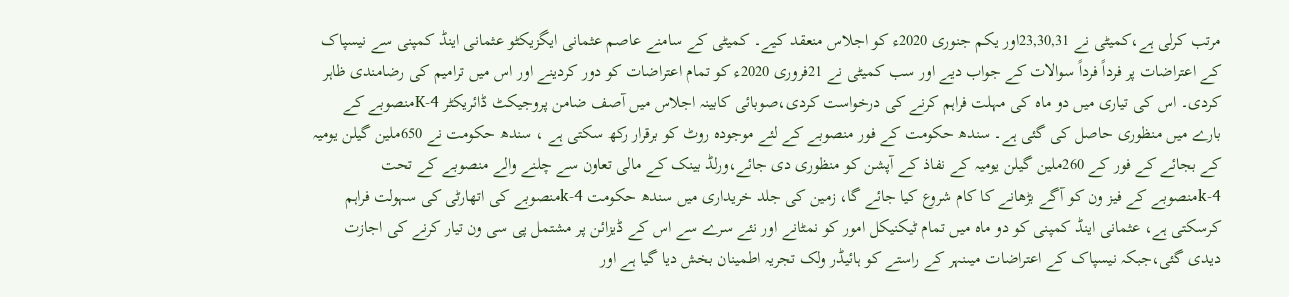مرتب کرلی ہے،کمیٹی نے 23,30,31اور یکم جنوری 2020ء کو اجلاس منعقد کیے۔ کمیٹی کے سامنے عاصم عثمانی ایگزیکٹو عثمانی اینڈ کمپنی سے نیسپاک کے اعتراضات پر فرداً فرداً سوالات کے جواب دیے اور سب کمیٹی نے 21فروری 2020ء کو تمام اعتراضات کو دور کردینے اور اس میں ترامیم کی رضامندی ظاہر کردی۔ اس کی تیاری میں دو ماہ کی مہلت فراہم کرنے کی درخواست کردی،صوبائی کابینہ اجلاس میں آصف ضامن پروجیکٹ ڈائریکٹر K-4منصوبے کے بارے میں منظوری حاصل کی گئی ہے۔ سندھ حکومت کے فور منصوبے کے لئے موجودہ روٹ کو برقرار رکھ سکتی ہے ، سندھ حکومت نے 650ملین گیلن یومیہ کے بجائے کے فور کے 260ملین گیلن یومیہ کے نفاذ کے آپشن کو منظوری دی جائے،ورلڈ بینک کے مالی تعاون سے چلنے والے منصوبے کے تحت k-4منصوبے کے فیز ون کو آگے بڑھانے کا کام شروع کیا جائے گا، زمین کی جلد خریداری میں سندھ حکومت k-4منصوبے کی اتھارٹی کی سہولت فراہم کرسکتی ہے، عثمانی اینڈ کمپنی کو دو ماہ میں تمام ٹیکنیکل امور کو نمٹانے اور نئے سرے سے اس کے ڈیزائن پر مشتمل پی سی ون تیار کرنے کی اجازت دیدی گئی،جبکہ نیسپاک کے اعتراضات میںنہر کے راستے کو ہائیڈر ولک تجریہ اطمینان بخش دیا گیا ہے اور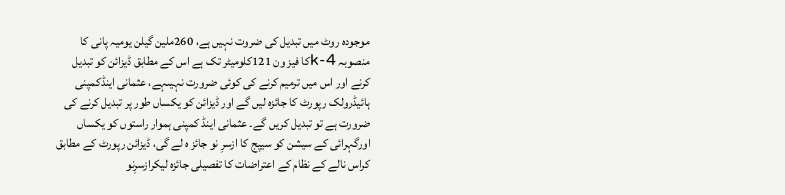موجودہ روٹ میں تبدیل کی ضروت نہیں ہے، 260ملین گیلن یومیہ پانی کا منصوبہ k-4کا فیز ون 121کلومیٹر تک ہے اس کے مطابق ڈیزائن کو تبدیل کرنے اور اس میں ترمیم کرنے کی کوئی ضرورت نہیںہے، عثمانی اینڈکمپنی ہائیڈرولک رپورٹ کا جائزہ لیں گے اور ڈیزائن کو یکساں طور پر تبدیل کرنے کی ضرورت ہے تو تبدیل کریں گے۔ عثمانی اینڈ کمپنی ہموار راستوں کو یکساں اورگہرائی کے سیشن کو سیپج کا ازسرِ نو جائز ہ لے گی، ڈیزائن رپورٹ کے مطابق کراس نالے کے نظام کے اعتراضات کا تفصیلی جائزہ لیکرازسرِنو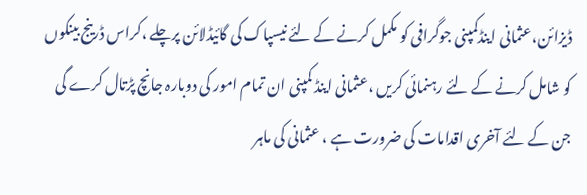ڈیزائن،عثمانی اینڈکمپنی جوگرافی کو مکمل کرنے کے لئے نیسپاک کی گائیڈلائن پرچلے ،کراس ڈرینج بینکوں کو شامل کرنے کے لئے رہنمائی کریں ،عثمانی اینڈ کمپنی ان تمام امور کی دوبارہ جانچ پڑتال کرے گی جن کے لئے آخری اقدامات کی ضرورت ہے ، عثمانی کی ماہر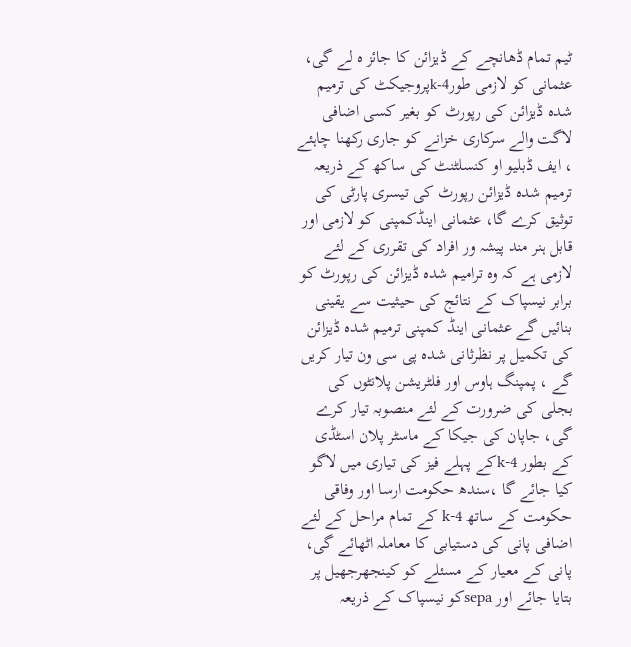ٹیم تمام ڈھانچے کے ڈیزائن کا جائز ہ لے گی، عثمانی کو لازمی طورk-4پروجیکٹ کی ترمیم شدہ ڈیزائن کی رپورٹ کو بغیر کسی اضافی لاگت والے سرکاری خزانے کو جاری رکھنا چاہئے ، ایف ڈبلیو او کنسلٹنٹ کی ساکھ کے ذریعہ ترمیم شدہ ڈیزائن رپورٹ کی تیسری پارٹی کی توثیق کرے گا، عثمانی اینڈکمپنی کو لازمی اور قابل ہنر مند پیشہ ور افراد کی تقرری کے لئے لازمی ہے کہ وہ ترامیم شدہ ڈیزائن کی رپورٹ کو برابر نیسپاک کے نتائج کی حیثیت سے یقینی بنائیں گے عثمانی اینڈ کمپنی ترمیم شدہ ڈیزائن کی تکمیل پر نظرثانی شدہ پی سی ون تیار کریں گے ، پمپنگ ہاوس اور فلٹریشن پلانٹوں کی بجلی کی ضرورت کے لئے منصوبہ تیار کرے گی، جاپان کی جیکا کے ماسٹر پلان اسٹڈی کے بطور k-4کے پہلے فیز کی تیاری میں لاگو کیا جائے گا ،سندھ حکومت ارسا اور وفاقی حکومت کے ساتھ k-4 کے تمام مراحل کے لئے اضافی پانی کی دستیابی کا معاملہ اٹھائے گی، پانی کے معیار کے مسئلے کو کینجھرجھیل پر بتایا جائے اور sepaکو نیسپاک کے ذریعہ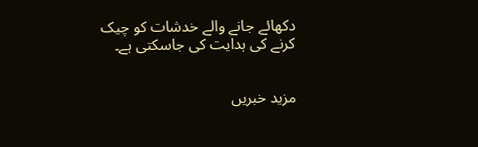دکھائے جانے والے خدشات کو چیک کرنے کی ہدایت کی جاسکتی ہے۔


مزید خبریں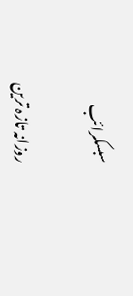سبسکرائب

روزانہ تازہ ترین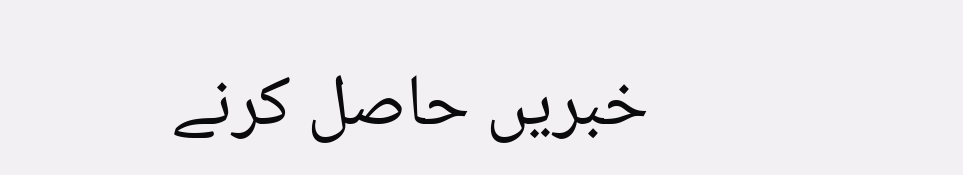خبریں حاصل کرنے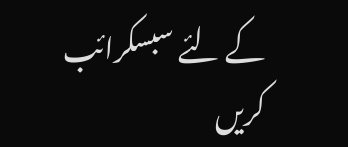کے لئے سبسکرائب کریں